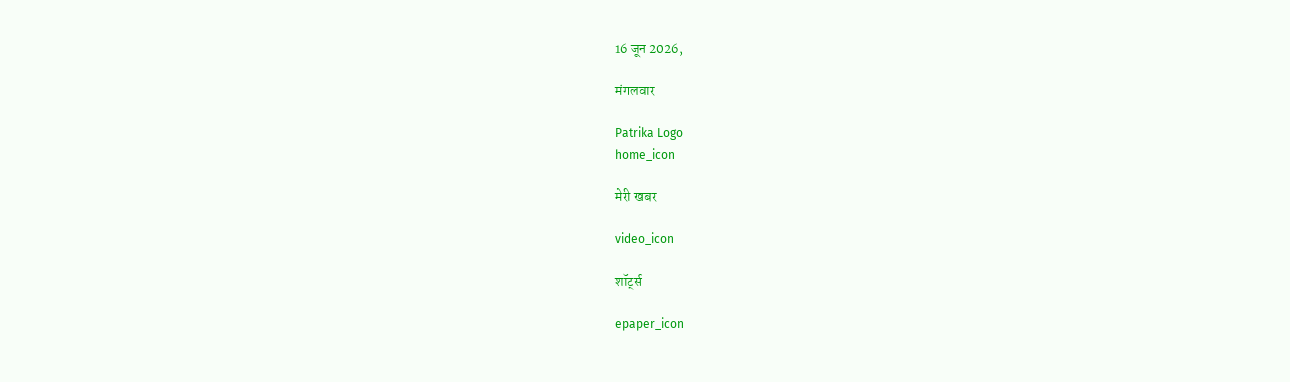16 जून 2026,

मंगलवार

Patrika Logo
home_icon

मेरी खबर

video_icon

शॉर्ट्स

epaper_icon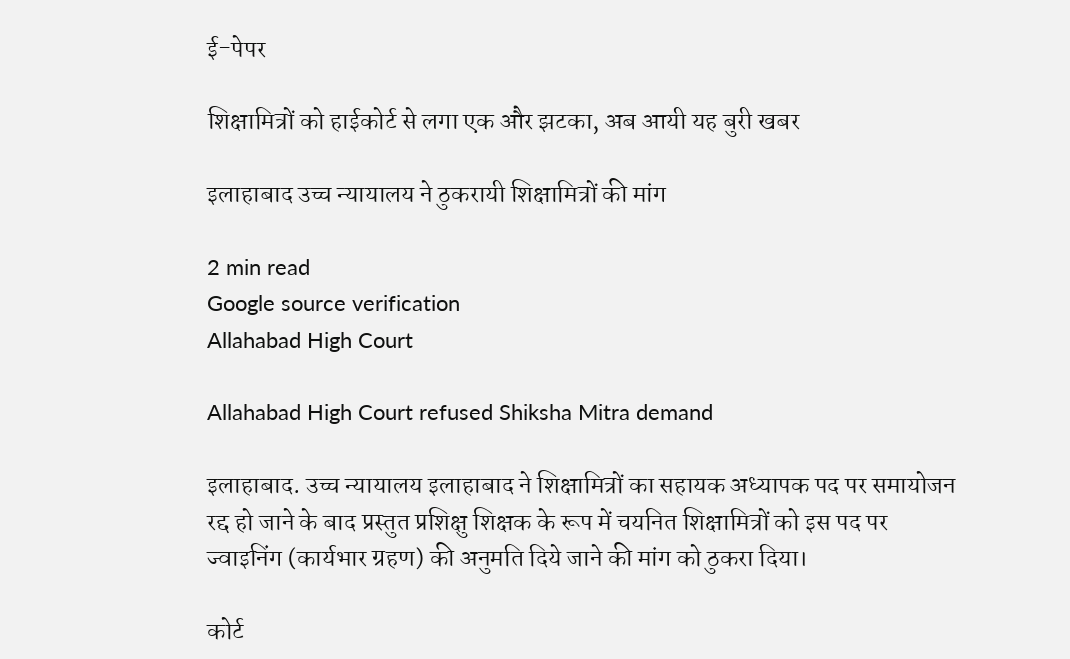ई-पेपर

शिक्षामित्रों को हाईकोर्ट से लगा एक और झटका, अब आयी यह बुरी खबर

इलाहाबाद उच्च न्यायालय ने ठुकरायी शिक्षामित्रों की मांग

2 min read
Google source verification
Allahabad High Court

Allahabad High Court refused Shiksha Mitra demand

इलाहाबाद. उच्च न्यायालय इलाहाबाद ने शिक्षामित्रों का सहायक अध्यापक पद पर समायोजन रद्द हो जाने के बाद प्रस्तुत प्रशिक्षु शिक्षक के रूप में चयनित शिक्षामित्रों को इस पद पर ज्वाइनिंग (कार्यभार ग्रहण) की अनुमति दिये जाने की मांग को ठुकरा दिया।

कोर्ट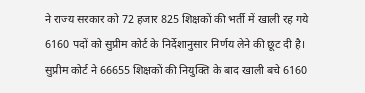ने राज्य सरकार को 72 हजार 825 शिक्षकों की भर्ती में खाली रह गये 6160 पदों को सुप्रीम कोर्ट के निर्देशानुसार निर्णय लेने की छूट दी है। सुप्रीम कोर्ट ने 66655 शिक्षकों की नियुक्ति के बाद खाली बचे 6160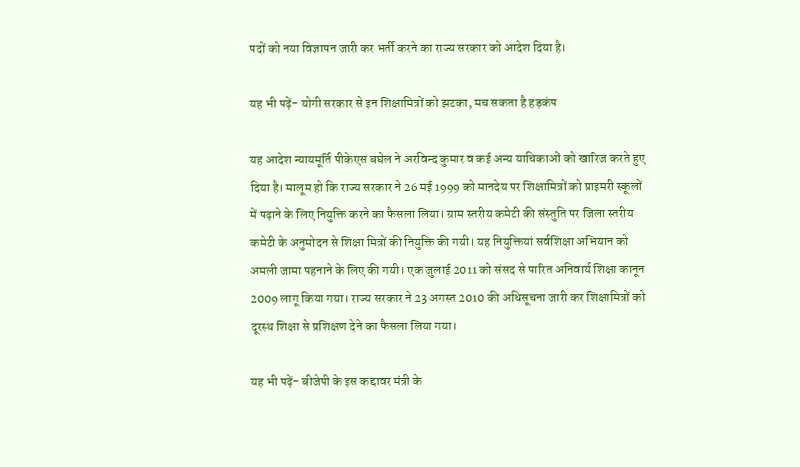पदों को नया विज्ञापन जारी कर भर्ती करने का राज्य सरकार को आदेश दिया है।

यह भी पढ़ें- योगी सरकार से इन शिक्षामित्रों को झटका, मच सकता है हड़कंप

यह आदेश न्यायमूर्ति पीकेएस बघेल ने अरविन्द कुमार व कई अन्य याचिकाओं को खारिज करते हुए दिया है। मालूम हो कि राज्य सरकार ने 26 मई 1999 को मानदेय पर शिक्षामित्रों को प्राइमरी स्कूलों में पढ़ाने के लिए नियुक्ति करने का फैसला लिया। ग्राम स्तरीय कमेटी की संस्तुति पर जिला स्तरीय कमेटी के अनुमोदन से शिक्षा मित्रों की नियुक्ति की गयी। यह नियुक्तियां सर्वशिक्षा अभियान को अमली जामा पहनाने के लिए की गयी। एक जुलाई 2011 को संसद से पारित अनिवार्य शिक्षा कानून 2009 लागू किया गया। राज्य सरकार ने 23 अगस्त 2010 की अधिसूचना जारी कर शिक्षामित्रों को दूरस्थ शिक्षा से प्रशिक्षण देने का फैसला लिया गया।

यह भी पढ़ें- बीजेपी के इस कद्दावर मंत्री के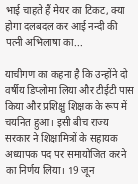भाई चाहते हैं मेयर का टिकट, क्या होगा दलबदल कर आई नन्दी की पत्नी अभिलाषा का...

याचीगण का कहना है कि उन्होंने दो वर्षीय डिप्लोमा लिया और टीईटी पास किया और प्रशिक्षु शिक्षक के रूप में चयनित हुआ। इसी बीच राज्य सरकार ने शिक्षामित्रों के सहायक अध्यापक पद पर समायोजित करने का निर्णय लिया। 19 जून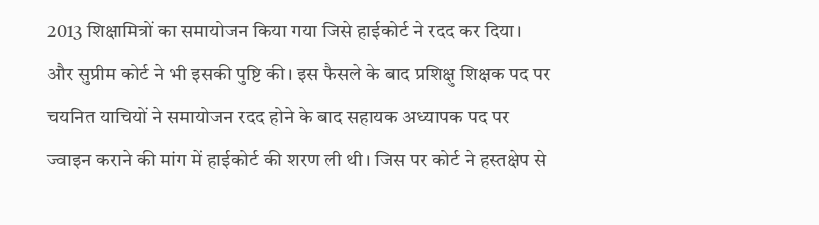2013 शिक्षामित्रों का समायोजन किया गया जिसे हाईकोर्ट ने रदद कर दिया। और सुप्रीम कोर्ट ने भी इसकी पुष्टि की। इस फैसले के बाद प्रशिक्षु शिक्षक पद पर चयनित याचियों ने समायोजन रदद होने के बाद सहायक अध्यापक पद पर ज्वाइन कराने की मांग में हाईकोर्ट की शरण ली थी। जिस पर कोर्ट ने हस्तक्षेप से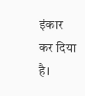इंकार कर दिया है।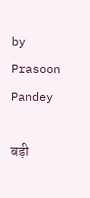by Prasoon Pandey

बड़ी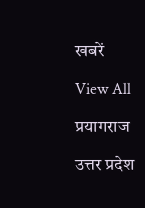खबरें

View All

प्रयागराज

उत्तर प्रदेश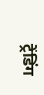ट्रेंडिंग